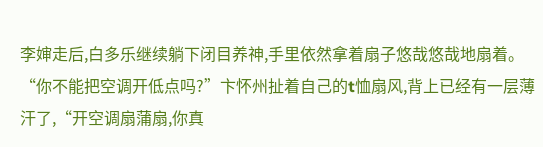李婶走后,白多乐继续躺下闭目养神,手里依然拿着扇子悠哉悠哉地扇着。
“你不能把空调开低点吗?”卞怀州扯着自己的t恤扇风,背上已经有一层薄汗了,“开空调扇蒲扇,你真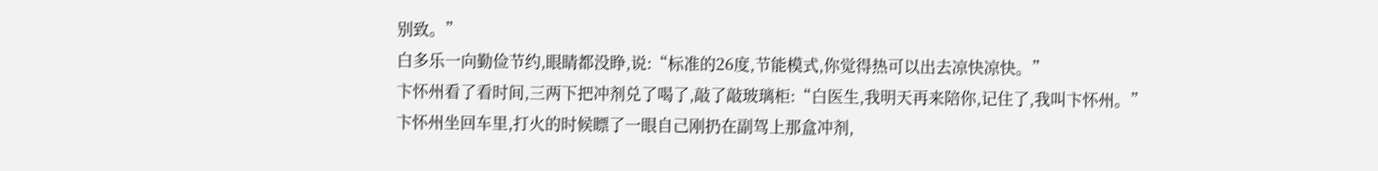别致。”
白多乐一向勤俭节约,眼睛都没睁,说:“标准的26度,节能模式,你觉得热可以出去凉快凉快。”
卞怀州看了看时间,三两下把冲剂兑了喝了,敲了敲玻璃柜:“白医生,我明天再来陪你,记住了,我叫卞怀州。”
卞怀州坐回车里,打火的时候瞟了一眼自己刚扔在副驾上那盒冲剂,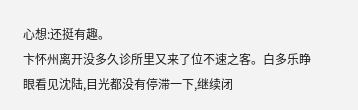心想:还挺有趣。
卞怀州离开没多久诊所里又来了位不速之客。白多乐睁眼看见沈陆,目光都没有停滞一下,继续闭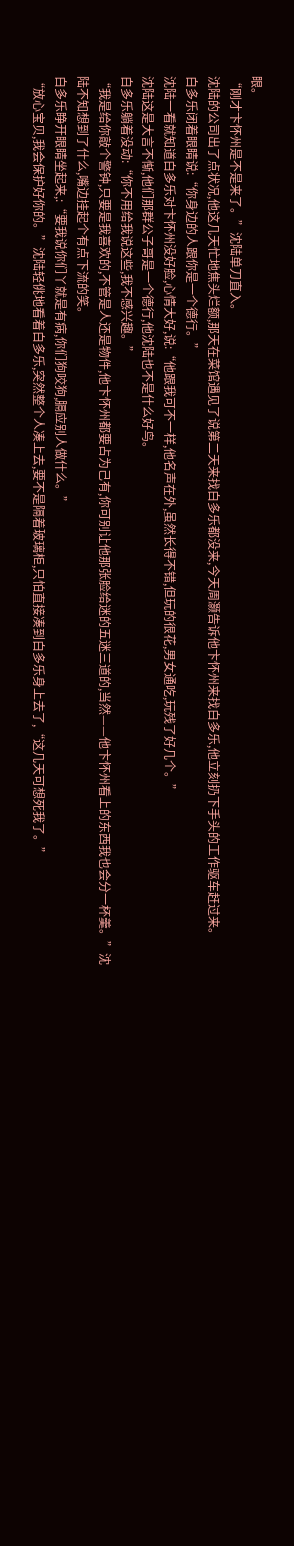眼。
“刚才卞怀州是不是来了。”沈陆单刀直入。
沈陆的公司出了点状况,他这几天忙地焦头烂额,那天在菜馆遇见了说第二天来找白多乐都没来,今天周灏告诉他卞怀州来找白多乐,他立刻扔下手头的工作驱车赶过来。
白多乐闭着眼睛说:“你身边的人跟你是一个德行。”
沈陆一看就知道白多乐对卞怀州没好脸,心情大好,说:“他跟我可不一样,他名声在外,虽然长得不错,但玩的很花,男女通吃,玩残了好几个。”
沈陆这是大言不惭,他们那群公子哥是一个德行,他沈陆也不是什么好鸟。
白多乐躺着没动:“你不用给我说这些,我不感兴趣。”
“我是给你敲个警钟,只要是我喜欢的,不管是人还是物件,他卞怀州都要占为己有,你可别让他那张脸给迷的五迷三道的,当然——他卞怀州看上的东西我也会分一杯羹。”沈陆不知想到了什么,嘴边挂起个有点下流的笑。
白多乐睁开眼睛坐起来,:“要我说你们丫就是有病,你们狗咬狗,膈应别人做什么。”
“放心宝贝,我会保护好你的。”沈陆轻佻地看着白多乐,突然整个人凑上去,要不是隔着玻璃柜,只怕直接凑到白多乐身上去了,“这几天可想死我了。”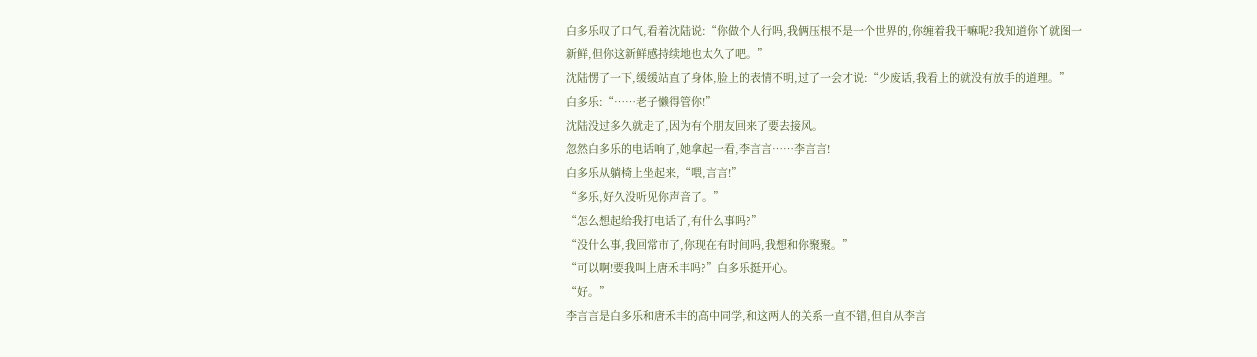白多乐叹了口气,看着沈陆说:“你做个人行吗,我俩压根不是一个世界的,你缠着我干嘛呢?我知道你丫就图一新鲜,但你这新鲜感持续地也太久了吧。”
沈陆愣了一下,缓缓站直了身体,脸上的表情不明,过了一会才说:“少废话,我看上的就没有放手的道理。”
白多乐:“……老子懒得管你!”
沈陆没过多久就走了,因为有个朋友回来了要去接风。
忽然白多乐的电话响了,她拿起一看,李言言……李言言!
白多乐从躺椅上坐起来,“喂,言言!”
“多乐,好久没听见你声音了。”
“怎么想起给我打电话了,有什么事吗?”
“没什么事,我回常市了,你现在有时间吗,我想和你聚聚。”
“可以啊!要我叫上唐禾丰吗?”白多乐挺开心。
“好。”
李言言是白多乐和唐禾丰的高中同学,和这两人的关系一直不错,但自从李言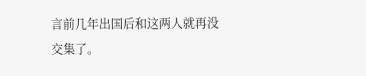言前几年出国后和这两人就再没交集了。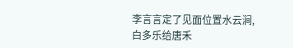李言言定了见面位置水云涧,白多乐给唐禾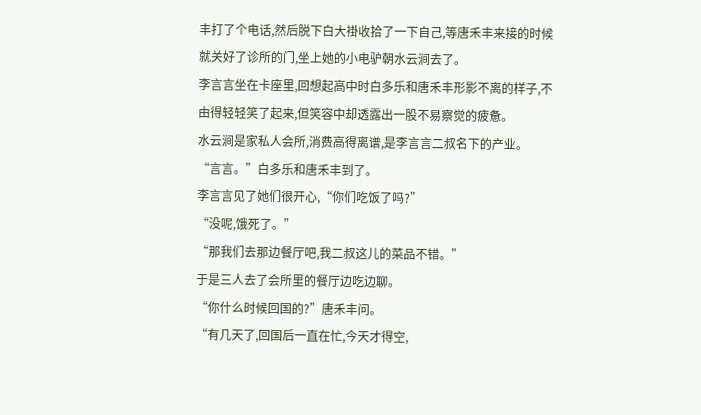丰打了个电话,然后脱下白大褂收拾了一下自己,等唐禾丰来接的时候就关好了诊所的门,坐上她的小电驴朝水云涧去了。
李言言坐在卡座里,回想起高中时白多乐和唐禾丰形影不离的样子,不由得轻轻笑了起来,但笑容中却透露出一股不易察觉的疲惫。
水云涧是家私人会所,消费高得离谱,是李言言二叔名下的产业。
“言言。”白多乐和唐禾丰到了。
李言言见了她们很开心,“你们吃饭了吗?”
“没呢,饿死了。”
“那我们去那边餐厅吧,我二叔这儿的菜品不错。”
于是三人去了会所里的餐厅边吃边聊。
“你什么时候回国的?”唐禾丰问。
“有几天了,回国后一直在忙,今天才得空,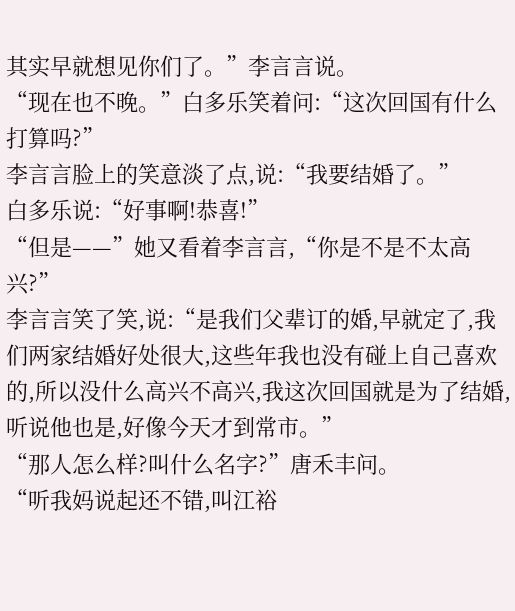其实早就想见你们了。”李言言说。
“现在也不晚。”白多乐笑着问:“这次回国有什么打算吗?”
李言言脸上的笑意淡了点,说:“我要结婚了。”
白多乐说:“好事啊!恭喜!”
“但是——”她又看着李言言,“你是不是不太高兴?”
李言言笑了笑,说:“是我们父辈订的婚,早就定了,我们两家结婚好处很大,这些年我也没有碰上自己喜欢的,所以没什么高兴不高兴,我这次回国就是为了结婚,听说他也是,好像今天才到常市。”
“那人怎么样?叫什么名字?”唐禾丰问。
“听我妈说起还不错,叫江裕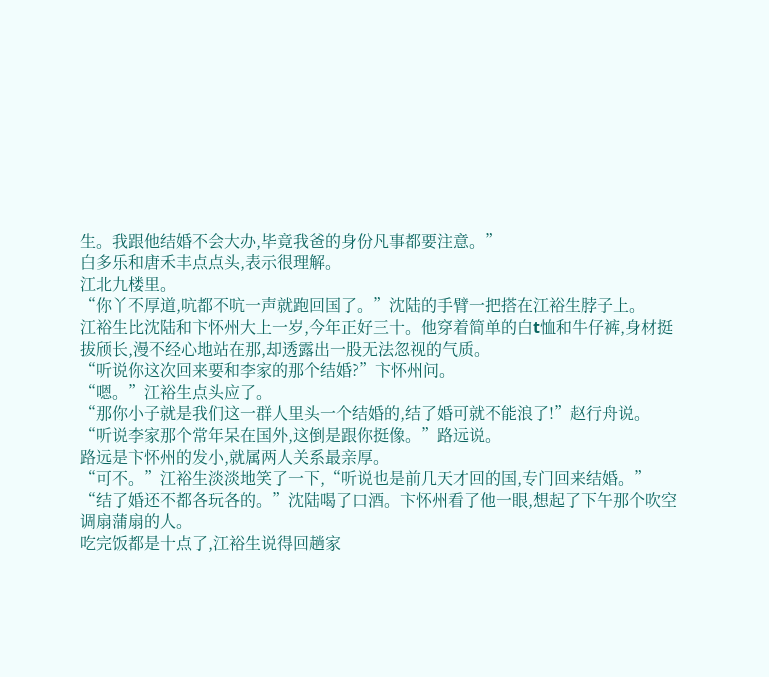生。我跟他结婚不会大办,毕竟我爸的身份凡事都要注意。”
白多乐和唐禾丰点点头,表示很理解。
江北九楼里。
“你丫不厚道,吭都不吭一声就跑回国了。”沈陆的手臂一把搭在江裕生脖子上。
江裕生比沈陆和卞怀州大上一岁,今年正好三十。他穿着简单的白t恤和牛仔裤,身材挺拔颀长,漫不经心地站在那,却透露出一股无法忽视的气质。
“听说你这次回来要和李家的那个结婚?”卞怀州问。
“嗯。”江裕生点头应了。
“那你小子就是我们这一群人里头一个结婚的,结了婚可就不能浪了!”赵行舟说。
“听说李家那个常年呆在国外,这倒是跟你挺像。”路远说。
路远是卞怀州的发小,就属两人关系最亲厚。
“可不。”江裕生淡淡地笑了一下,“听说也是前几天才回的国,专门回来结婚。”
“结了婚还不都各玩各的。”沈陆喝了口酒。卞怀州看了他一眼,想起了下午那个吹空调扇蒲扇的人。
吃完饭都是十点了,江裕生说得回趟家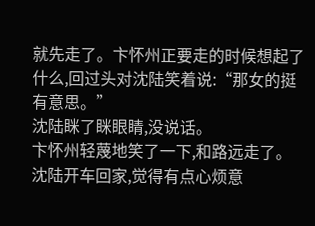就先走了。卞怀州正要走的时候想起了什么,回过头对沈陆笑着说:“那女的挺有意思。”
沈陆眯了眯眼睛,没说话。
卞怀州轻蔑地笑了一下,和路远走了。
沈陆开车回家,觉得有点心烦意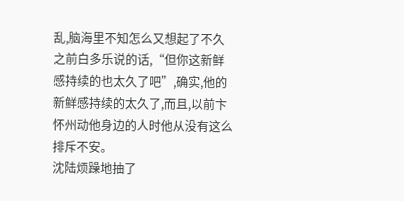乱,脑海里不知怎么又想起了不久之前白多乐说的话,“但你这新鲜感持续的也太久了吧”,确实,他的新鲜感持续的太久了,而且,以前卞怀州动他身边的人时他从没有这么排斥不安。
沈陆烦躁地抽了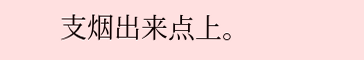支烟出来点上。